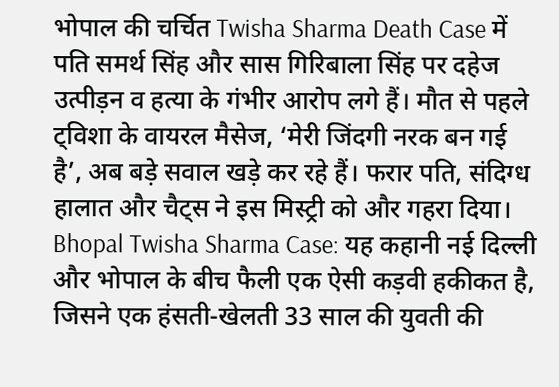भोपाल की चर्चित Twisha Sharma Death Case में पति समर्थ सिंह और सास गिरिबाला सिंह पर दहेज उत्पीड़न व हत्या के गंभीर आरोप लगे हैं। मौत से पहले ट्विशा के वायरल मैसेज, ‘मेरी जिंदगी नरक बन गई है’, अब बड़े सवाल खड़े कर रहे हैं। फरार पति, संदिग्ध हालात और चैट्स ने इस मिस्ट्री को और गहरा दिया।
Bhopal Twisha Sharma Case: यह कहानी नई दिल्ली और भोपाल के बीच फैली एक ऐसी कड़वी हकीकत है, जिसने एक हंसती-खेलती 33 साल की युवती की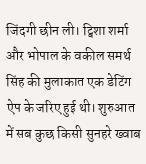जिंदगी छीन ली। ट्विशा शर्मा और भोपाल के वकील समर्थ सिंह की मुलाकात एक डेटिंग ऐप के जरिए हुई थी। शुरुआत में सब कुछ किसी सुनहरे ख्वाब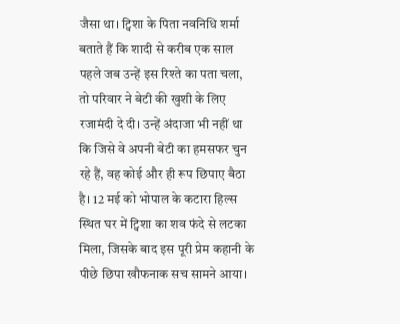जैसा था। ट्विशा के पिता नवनिधि शर्मा बताते हैं कि शादी से करीब एक साल पहले जब उन्हें इस रिश्ते का पता चला, तो परिवार ने बेटी की खुशी के लिए रजामंदी दे दी। उन्हें अंदाजा भी नहीं था कि जिसे वे अपनी बेटी का हमसफर चुन रहे हैं, वह कोई और ही रूप छिपाए बैठा है। 12 मई को भोपाल के कटारा हिल्स स्थित घर में ट्विशा का शव फंदे से लटका मिला, जिसके बाद इस पूरी प्रेम कहानी के पीछे छिपा खौफनाक सच सामने आया।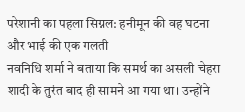परेशानी का पहला सिग्नल: हनीमून की वह घटना और भाई की एक गलती
नवनिधि शर्मा ने बताया कि समर्थ का असली चेहरा शादी के तुरंत बाद ही सामने आ गया था। उन्होंने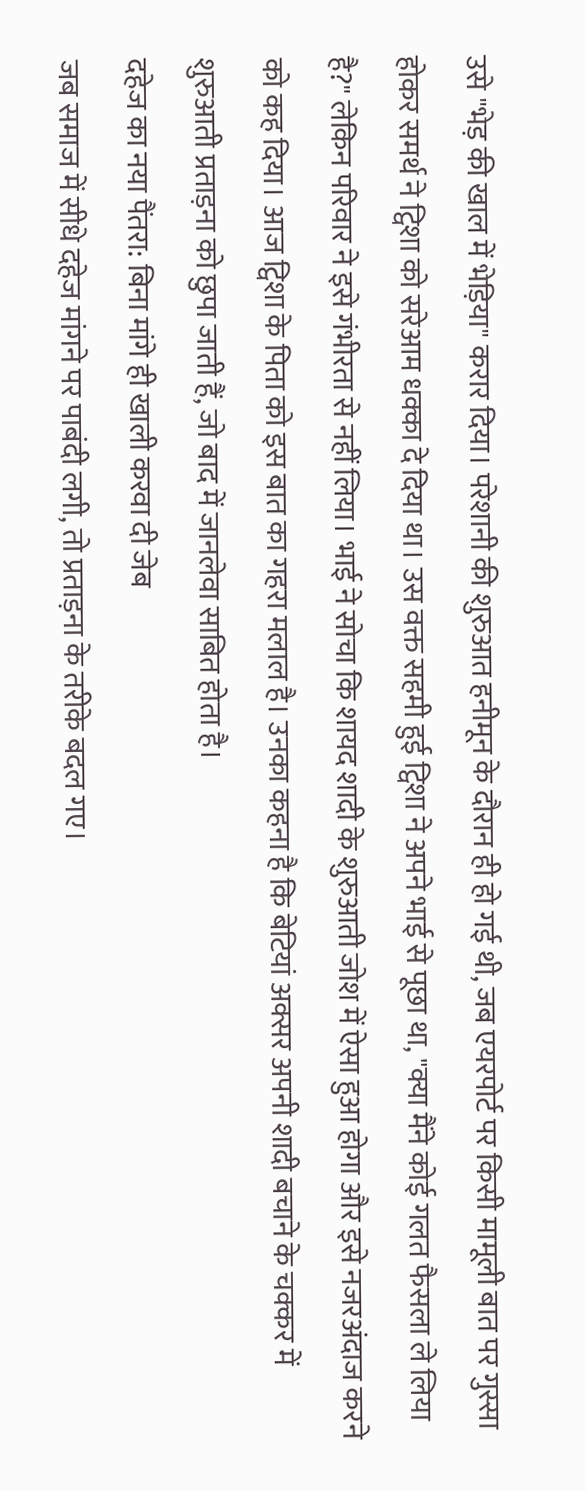उसे "भेड़ की खाल में भेड़िया" करार दिया। परेशानी की शुरुआत हनीमून के दौरान ही हो गई थी, जब एयरपोर्ट पर किसी मामूली बात पर गुस्सा होकर समर्थ ने ट्विशा को सरेआम धक्का दे दिया था। उस वक्त सहमी हुई ट्विशा ने अपने भाई से पूछा था, "क्या मैंने कोई गलत फैसला ले लिया है?" लेकिन परिवार ने इसे गंभीरता से नहीं लिया। भाई ने सोचा कि शायद शादी के शुरुआती जोश में ऐसा हुआ होगा और इसे नजरअंदाज करने को कह दिया। आज ट्विशा के पिता को इस बात का गहरा मलाल है। उनका कहना है कि बेटियां अक्सर अपनी शादी बचाने के चक्कर में शुरुआती प्रताड़ना को छुपा जाती हैं, जो बाद में जानलेवा साबित होता है।
दहेज का नया पैंतरा: बिना मांगे ही खाली करवा दी जेब
जब समाज में सीधे दहेज मांगने पर पाबंदी लगी, तो प्रताड़ना के तरीके बदल गए।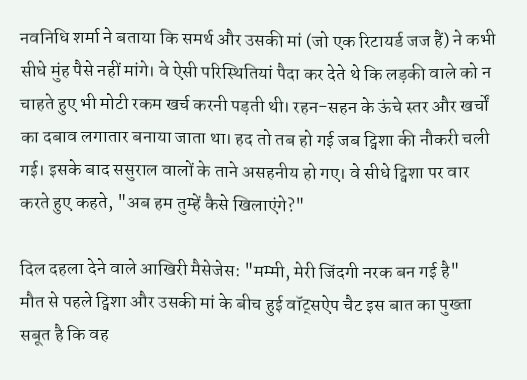नवनिधि शर्मा ने बताया कि समर्थ और उसकी मां (जो एक रिटायर्ड जज हैं) ने कभी सीधे मुंह पैसे नहीं मांगे। वे ऐसी परिस्थितियां पैदा कर देते थे कि लड़की वाले को न चाहते हुए भी मोटी रकम खर्च करनी पड़ती थी। रहन-सहन के ऊंचे स्तर और खर्चों का दबाव लगातार बनाया जाता था। हद तो तब हो गई जब ट्विशा की नौकरी चली गई। इसके बाद ससुराल वालों के ताने असहनीय हो गए। वे सीधे ट्विशा पर वार करते हुए कहते, "अब हम तुम्हें कैसे खिलाएंगे?"

दिल दहला देने वाले आखिरी मैसेजेस: "मम्मी, मेरी जिंदगी नरक बन गई है"
मौत से पहले ट्विशा और उसकी मां के बीच हुई वॉट्सऐप चैट इस बात का पुख्ता सबूत है कि वह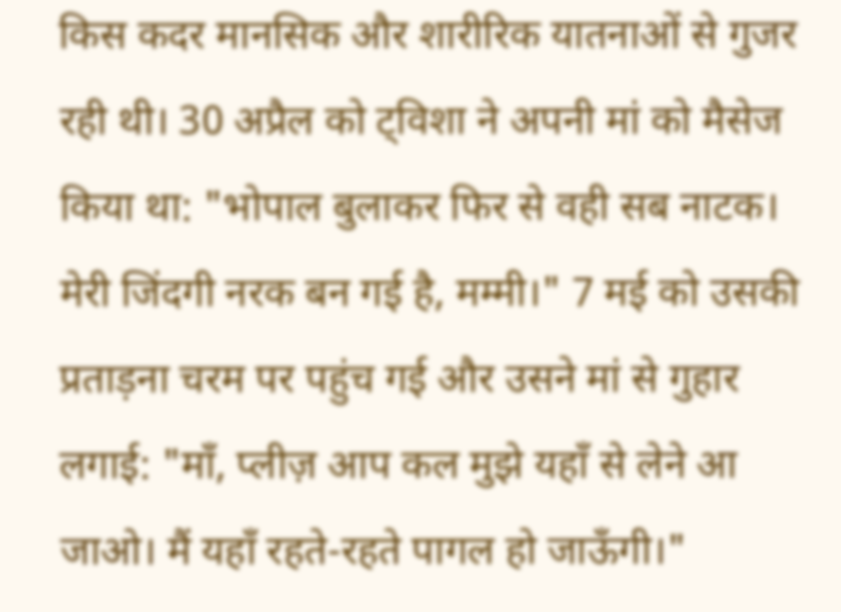किस कदर मानसिक और शारीरिक यातनाओं से गुजर रही थी। 30 अप्रैल को ट्विशा ने अपनी मां को मैसेज किया था: "भोपाल बुलाकर फिर से वही सब नाटक। मेरी जिंदगी नरक बन गई है, मम्मी।" 7 मई को उसकी प्रताड़ना चरम पर पहुंच गई और उसने मां से गुहार लगाई: "माँ, प्लीज़ आप कल मुझे यहाँ से लेने आ जाओ। मैं यहाँ रहते-रहते पागल हो जाऊँगी।"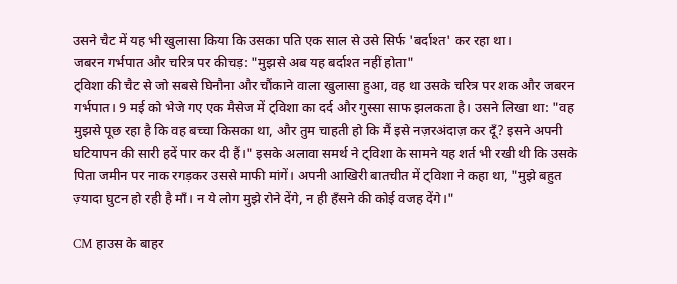उसने चैट में यह भी खुलासा किया कि उसका पति एक साल से उसे सिर्फ 'बर्दाश्त' कर रहा था।
जबरन गर्भपात और चरित्र पर कीचड़: "मुझसे अब यह बर्दाश्त नहीं होता"
ट्विशा की चैट से जो सबसे घिनौना और चौंकाने वाला खुलासा हुआ, वह था उसके चरित्र पर शक और जबरन गर्भपात। 9 मई को भेजे गए एक मैसेज में ट्विशा का दर्द और गुस्सा साफ झलकता है। उसने लिखा था: "वह मुझसे पूछ रहा है कि वह बच्चा किसका था, और तुम चाहती हो कि मैं इसे नज़रअंदाज़ कर दूँ? इसने अपनी घटियापन की सारी हदें पार कर दी हैं।" इसके अलावा समर्थ ने ट्विशा के सामने यह शर्त भी रखी थी कि उसके पिता जमीन पर नाक रगड़कर उससे माफी मांगें। अपनी आखिरी बातचीत में ट्विशा ने कहा था, "मुझे बहुत ज़्यादा घुटन हो रही है माँ। न ये लोग मुझे रोने देंगे, न ही हँसने की कोई वजह देंगे।"

CM हाउस के बाहर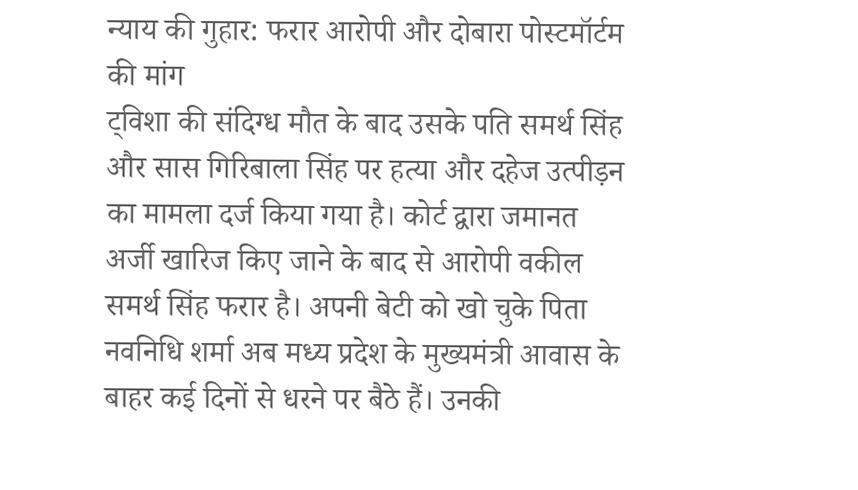न्याय की गुहार: फरार आरोपी और दोबारा पोस्टमॉर्टम की मांग
ट्विशा की संदिग्ध मौत के बाद उसके पति समर्थ सिंह और सास गिरिबाला सिंह पर हत्या और दहेज उत्पीड़न का मामला दर्ज किया गया है। कोर्ट द्वारा जमानत अर्जी खारिज किए जाने के बाद से आरोपी वकील समर्थ सिंह फरार है। अपनी बेटी को खो चुके पिता नवनिधि शर्मा अब मध्य प्रदेश के मुख्यमंत्री आवास के बाहर कई दिनों से धरने पर बैठे हैं। उनकी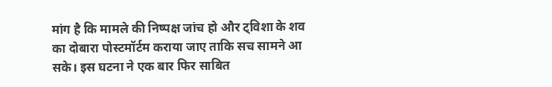मांग है कि मामले की निष्पक्ष जांच हो और ट्विशा के शव का दोबारा पोस्टमॉर्टम कराया जाए ताकि सच सामने आ सके। इस घटना ने एक बार फिर साबित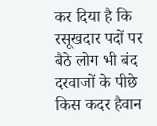कर दिया है कि रसूखदार पदों पर बैठे लोग भी बंद दरवाजों के पीछे किस कदर हैवान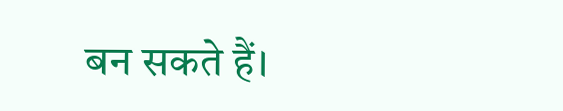बन सकते हैं।